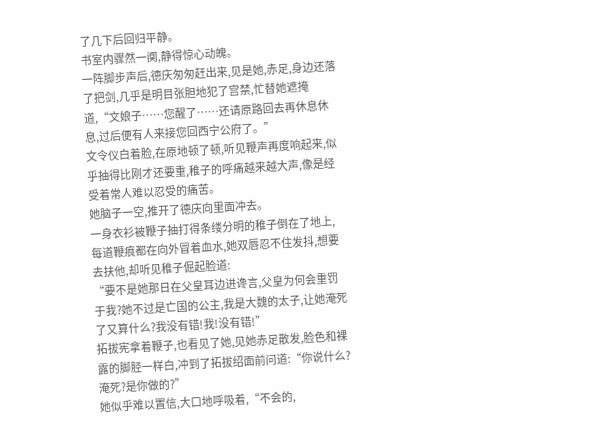了几下后回归平静。
书室内骤然一阒,静得惊心动魄。
一阵脚步声后,德庆匆匆赶出来,见是她,赤足,身边还落了把剑,几乎是明目张胆地犯了宫禁,忙替她遮掩道,“文娘子……您醒了……还请原路回去再休息休息,过后便有人来接您回西宁公府了。”
文令仪白着脸,在原地顿了顿,听见鞭声再度响起来,似乎抽得比刚才还要重,稚子的呼痛越来越大声,像是经受着常人难以忍受的痛苦。
她脑子一空,推开了德庆向里面冲去。
一身衣衫被鞭子抽打得条缕分明的稚子倒在了地上,每道鞭痕都在向外冒着血水,她双唇忍不住发抖,想要去扶他,却听见稚子倔起脸道:
“要不是她那日在父皇耳边进谗言,父皇为何会重罚于我?她不过是亡国的公主,我是大魏的太子,让她淹死了又算什么?我没有错!我!没有错!”
拓拔宪拿着鞭子,也看见了她,见她赤足散发,脸色和裸露的脚胫一样白,冲到了拓拔绍面前问道:“你说什么?淹死?是你做的?”
她似乎难以置信,大口地呼吸着,“不会的,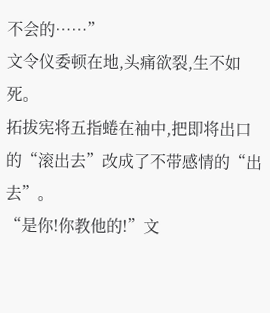不会的……”
文令仪委顿在地,头痛欲裂,生不如死。
拓拔宪将五指蜷在袖中,把即将出口的“滚出去”改成了不带感情的“出去”。
“是你!你教他的!”文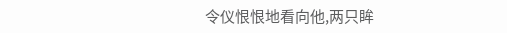令仪恨恨地看向他,两只眸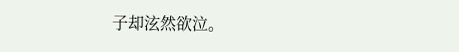子却泫然欲泣。